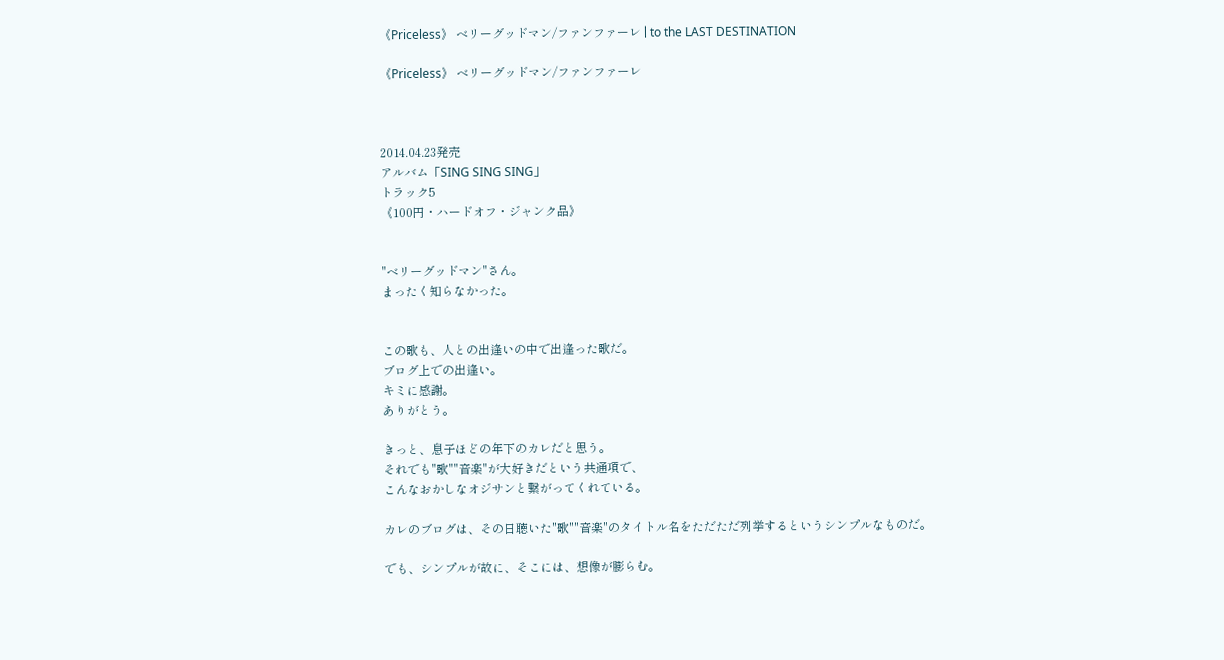《Priceless》 ベリーグッドマン/ファンファーレ | to the LAST DESTINATION

《Priceless》 ベリーグッドマン/ファンファーレ



2014.04.23発売
アルバム「SING SING SING」
トラック5
《100円・ハードオフ・ジャンク品》


"ベリーグッドマン"さん。
まったく知らなかった。


この歌も、人との出逢いの中で出逢った歌だ。
ブログ上での出逢い。
キミに感謝。
ありがとう。

きっと、息子ほどの年下のカレだと思う。
それでも"歌""音楽"が大好きだという共通項で、
こんなおかしなオジサンと繋がってくれている。

カレのブログは、その日聴いた"歌""音楽"のタイトル名をただただ列挙するというシンプルなものだ。

でも、シンプルが故に、そこには、想像が膨らむ。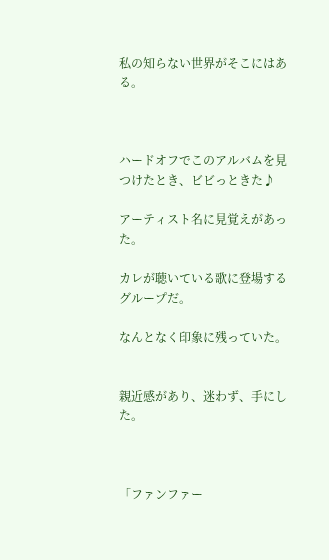私の知らない世界がそこにはある。



ハードオフでこのアルバムを見つけたとき、ビビっときた♪

アーティスト名に見覚えがあった。

カレが聴いている歌に登場するグループだ。

なんとなく印象に残っていた。


親近感があり、迷わず、手にした。



「ファンファー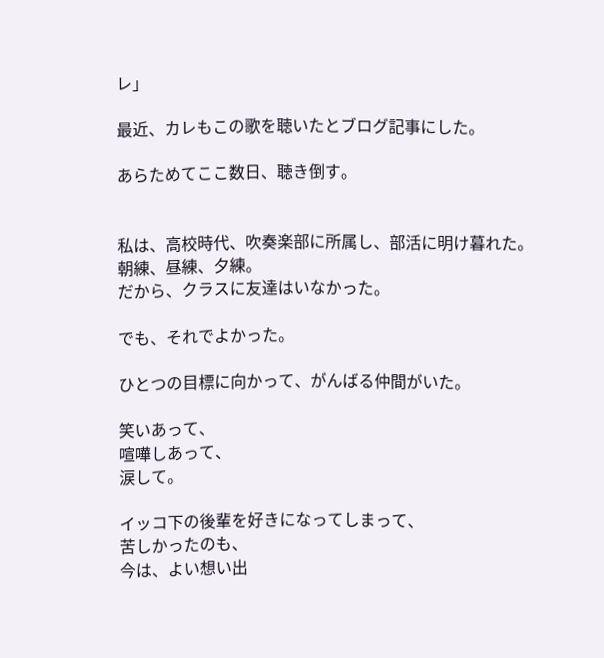レ」

最近、カレもこの歌を聴いたとブログ記事にした。

あらためてここ数日、聴き倒す。


私は、高校時代、吹奏楽部に所属し、部活に明け暮れた。
朝練、昼練、夕練。
だから、クラスに友達はいなかった。

でも、それでよかった。

ひとつの目標に向かって、がんばる仲間がいた。

笑いあって、
喧嘩しあって、
涙して。

イッコ下の後輩を好きになってしまって、
苦しかったのも、
今は、よい想い出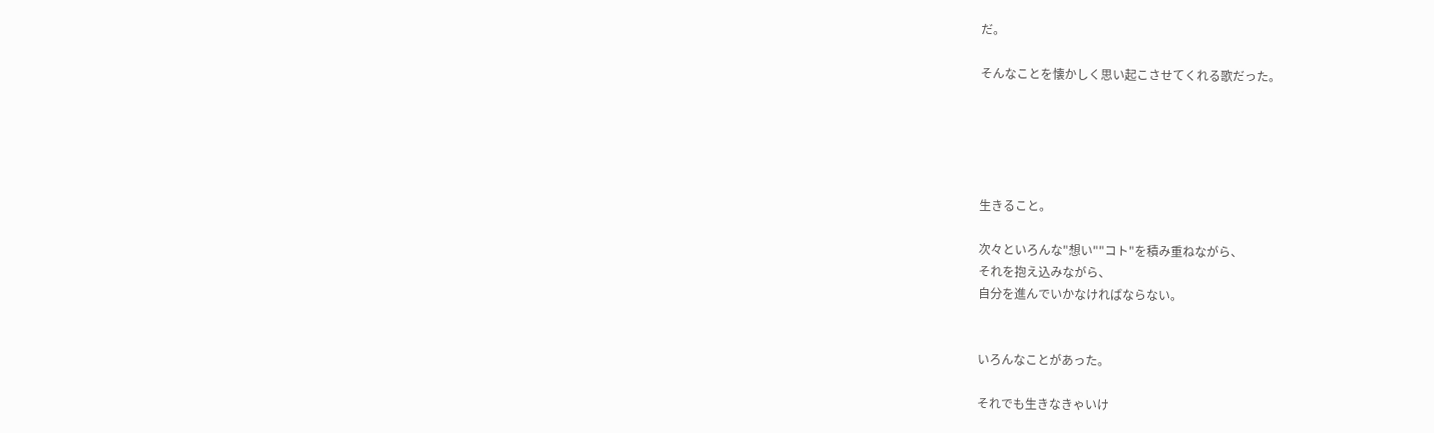だ。

そんなことを懐かしく思い起こさせてくれる歌だった。





生きること。

次々といろんな"想い""コト"を積み重ねながら、
それを抱え込みながら、
自分を進んでいかなければならない。


いろんなことがあった。

それでも生きなきゃいけ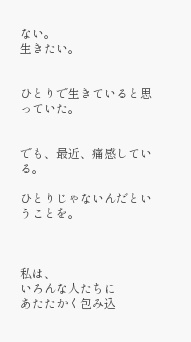ない。
生きたい。


ひとりで生きていると思っていた。


でも、最近、痛感している。

ひとりじゃないんだということを。



私は、
いろんな人たちに
あたたかく包み込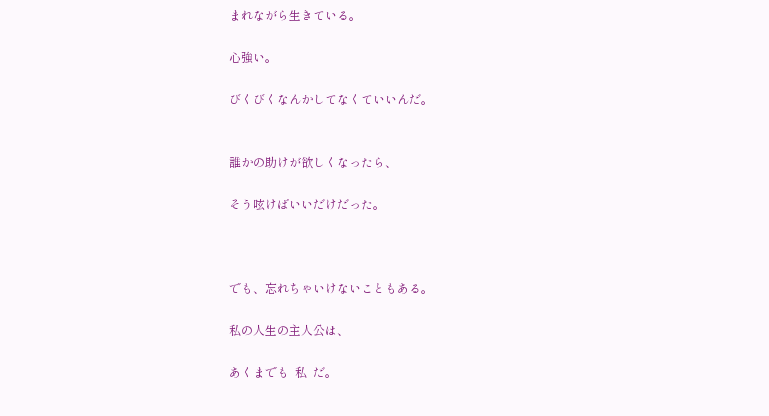まれながら生きている。

心強い。

びくびくなんかしてなくていいんだ。


誰かの助けが欲しくなったら、

そう呟けばいいだけだった。



でも、忘れちゃいけないこともある。

私の人生の主人公は、

あくまでも  私  だ。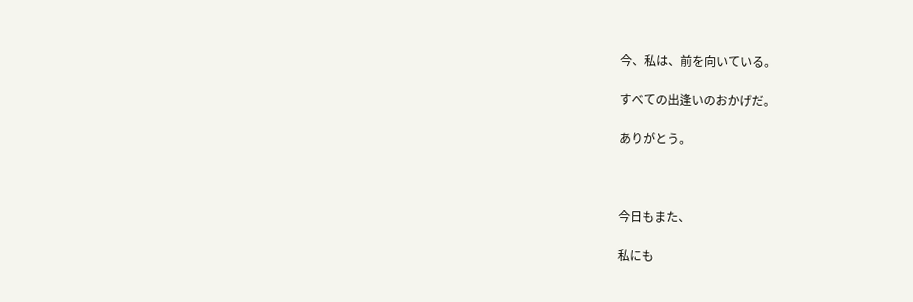今、私は、前を向いている。

すべての出逢いのおかげだ。

ありがとう。



今日もまた、

私にも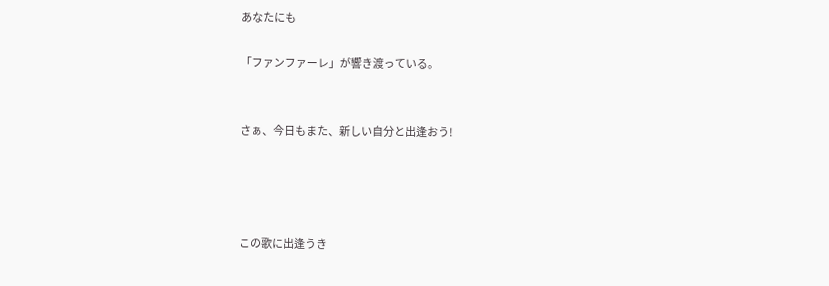あなたにも

「ファンファーレ」が響き渡っている。


さぁ、今日もまた、新しい自分と出逢おう!




この歌に出逢うき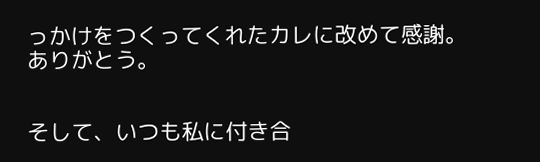っかけをつくってくれたカレに改めて感謝。
ありがとう。


そして、いつも私に付き合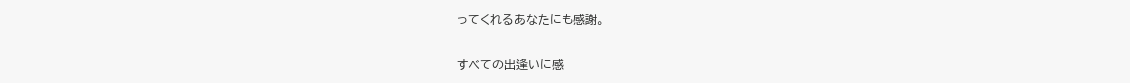ってくれるあなたにも感謝。

すべての出逢いに感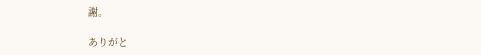謝。

ありがと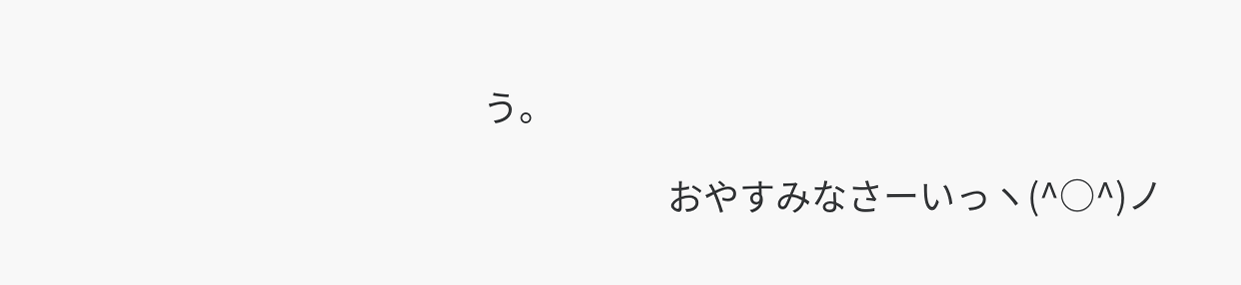う。

                       おやすみなさーいっヽ(^○^)ノ